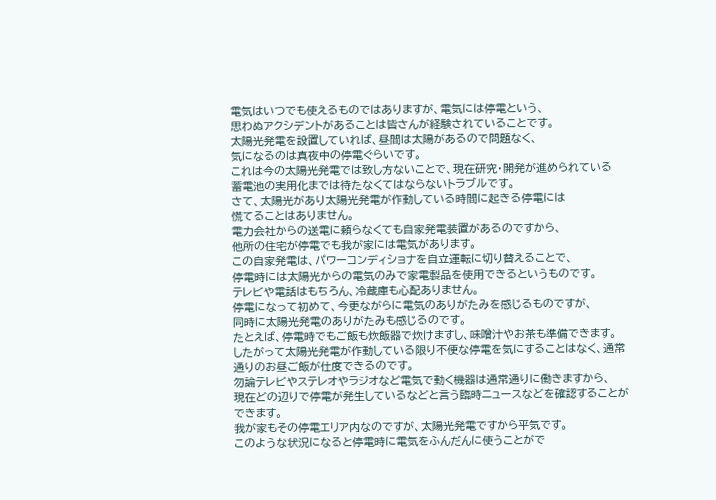電気はいつでも使えるものではありますが、電気には停電という、
思わぬアクシデントがあることは皆さんが経験されていることです。
太陽光発電を設置していれば、昼間は太陽があるので問題なく、
気になるのは真夜中の停電ぐらいです。
これは今の太陽光発電では致し方ないことで、現在研究・開発が進められている
蓄電池の実用化までは待たなくてはならないトラブルです。
さて、太陽光があり太陽光発電が作動している時間に起きる停電には
慌てることはありません。
電力会社からの送電に頼らなくても自家発電装置があるのですから、
他所の住宅が停電でも我が家には電気があります。
この自家発電は、パワーコンディショナを自立運転に切り替えることで、
停電時には太陽光からの電気のみで家電製品を使用できるというものです。
テレビや電話はもちろん、冷蔵庫も心配ありません。
停電になって初めて、今更ながらに電気のありがたみを感じるものですが、
同時に太陽光発電のありがたみも感じるのです。
たとえば、停電時でもご飯も炊飯器で炊けますし、味噌汁やお茶も準備できます。
したがって太陽光発電が作動している限り不便な停電を気にすることはなく、通常通りのお昼ご飯が仕度できるのです。
勿論テレビやステレオやラジオなど電気で動く機器は通常通りに働きますから、
現在どの辺りで停電が発生しているなどと言う臨時ニュースなどを確認することができます。
我が家もその停電エリア内なのですが、太陽光発電ですから平気です。
このような状況になると停電時に電気をふんだんに使うことがで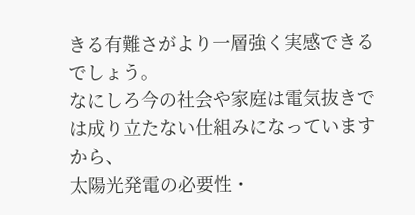きる有難さがより一層強く実感できるでしょう。
なにしろ今の社会や家庭は電気抜きでは成り立たない仕組みになっていますから、
太陽光発電の必要性・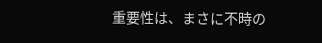重要性は、まさに不時の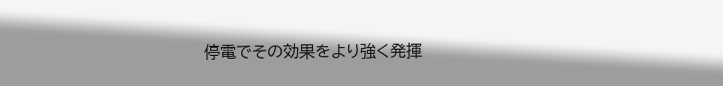停電でその効果をより強く発揮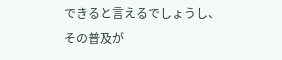できると言えるでしょうし、その普及が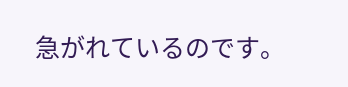急がれているのです。